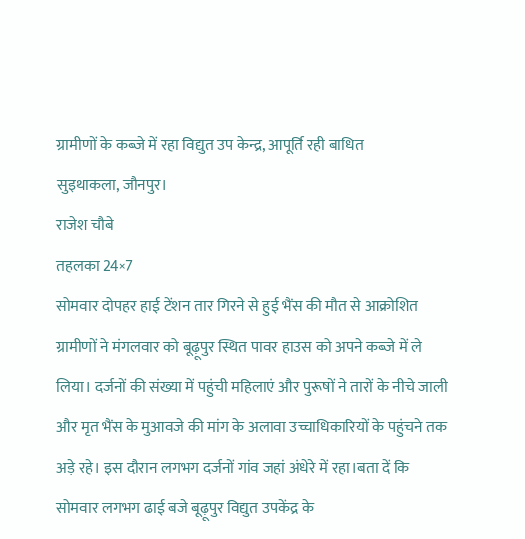ग्रामीणों के कब्जे में रहा विद्युत उप केन्द्र, आपूर्ति रही बाधित
सुइथाकला, जौनपुर।
राजेश चौबे
तहलका 24×7
सोमवार दोपहर हाई टेंशन तार गिरने से हुई भैंस की मौत से आक्रोशित ग्रामीणों ने मंगलवार को बूढ़ूपुर स्थित पावर हाउस को अपने कब्जे में ले लिया। दर्जनों की संख्या में पहुंची महिलाएं और पुरूषों ने तारों के नीचे जाली और मृत भैंस के मुआवजे की मांग के अलावा उच्चाधिकारियों के पहुंचने तक अड़े रहे। इस दौरान लगभग दर्जनों गांव जहां अंधेरे में रहा।बता दें कि सोमवार लगभग ढाई बजे बूढ़ूपुर विद्युत उपकेंद्र के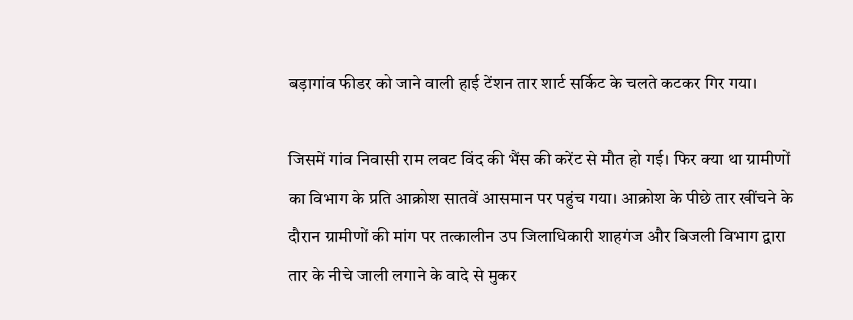बड़ागांव फीडर को जाने वाली हाई टेंशन तार शार्ट सर्किट के चलते कटकर गिर गया।

जिसमें गांव निवासी राम लवट विंद की भैंस की करेंट से मौत हो गई। फिर क्या था ग्रामीणों का विभाग के प्रति आक्रोश सातवें आसमान पर पहुंच गया। आक्रोश के पीछे तार खींचने के दौरान ग्रामीणों की मांग पर तत्कालीन उप जिलाधिकारी शाहगंज और बिजली विभाग द्वारा तार के नीचे जाली लगाने के वादे से मुकर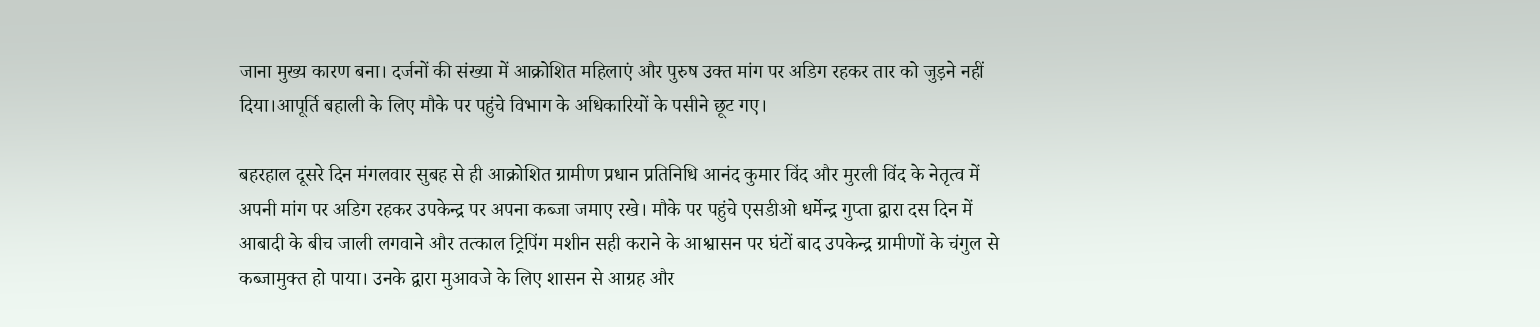जाना मुख्य कारण बना। दर्जनों की संख्या में आक्रोशित महिलाएं और पुरुष उक्त मांग पर अडिग रहकर तार को जुड़ने नहीं दिया।आपूर्ति बहाली के लिए मौके पर पहुंचे विभाग के अधिकारियों के पसीने छूट गए।

बहरहाल दूसरे दिन मंगलवार सुबह से ही आक्रोशित ग्रामीण प्रधान प्रतिनिधि आनंद कुमार विंद और मुरली विंद के नेतृत्व में अपनी मांग पर अडिग रहकर उपकेन्द्र पर अपना कब्जा जमाए रखे। मौके पर पहुंचे एसडीओ धर्मेन्द्र गुप्ता द्वारा दस दिन में आबादी के बीच जाली लगवाने और तत्काल ट्रिपिंग मशीन सही कराने के आश्वासन पर घंटों बाद उपकेन्द्र ग्रामीणों के चंगुल से कब्जामुक्त हो पाया। उनके द्वारा मुआवजे के लिए शासन से आग्रह और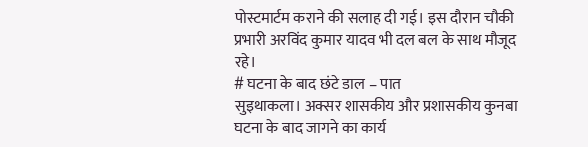पोस्टमार्टम कराने की सलाह दी गई। इस दौरान चौकी प्रभारी अरविंद कुमार यादव भी दल बल के साथ मौजूद रहे।
# घटना के बाद छंटे डाल – पात
सुइथाकला। अक्सर शासकीय और प्रशासकीय कुनबा घटना के बाद जागने का कार्य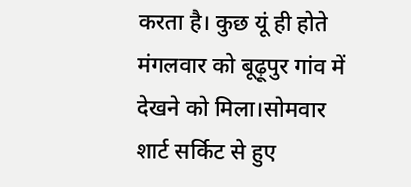करता है। कुछ यूं ही होते मंगलवार को बूढ़ूपुर गांव में देखने को मिला।सोमवार शार्ट सर्किट से हुए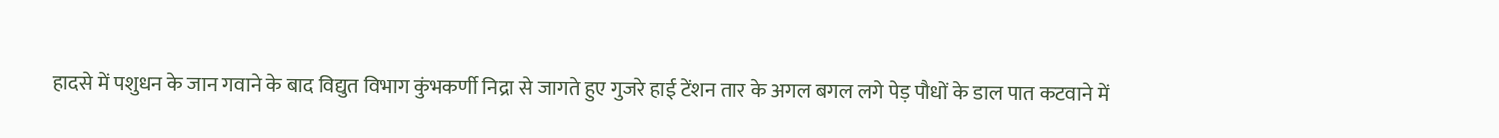हादसे में पशुधन के जान गवाने के बाद विद्युत विभाग कुंभकर्णी निद्रा से जागते हुए गुजरे हाई टेंशन तार के अगल बगल लगे पेड़ पौधों के डाल पात कटवाने में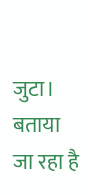जुटा। बताया जा रहा है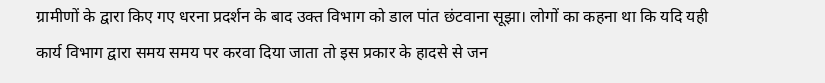ग्रामीणों के द्वारा किए गए धरना प्रदर्शन के बाद उक्त विभाग को डाल पांत छंटवाना सूझा। लोगों का कहना था कि यदि यही कार्य विभाग द्वारा समय समय पर करवा दिया जाता तो इस प्रकार के हादसे से जन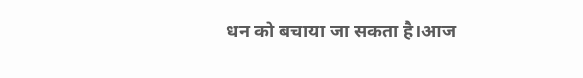धन को बचाया जा सकता है।आज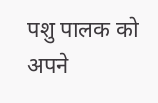पशु पालक को अपने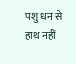पशु धन से हाथ नहीं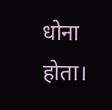धोना होता।